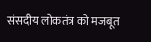संसदीय लोकतंत्र को मजबूत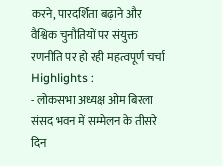करने, पारदर्शिता बढ़ाने और वैश्विक चुनौतियों पर संयुक्त रणनीति पर हो रही महत्वपूर्ण चर्चा
Highlights :
- लोकसभा अध्यक्ष ओम बिरला संसद भवन में सम्मेलन के तीसरे दिन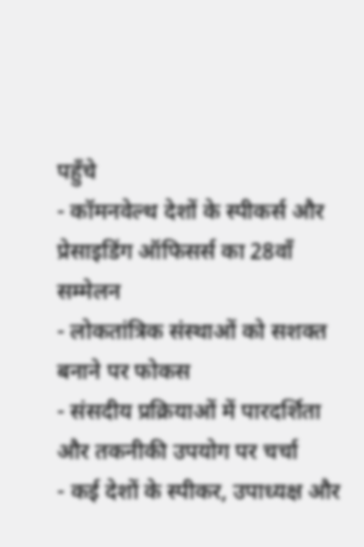पहुँचे
- कॉमनवेल्थ देशों के स्पीकर्स और प्रेसाइडिंग ऑफिसर्स का 28वाँ सम्मेलन
- लोकतांत्रिक संस्थाओं को सशक्त बनाने पर फोकस
- संसदीय प्रक्रियाओं में पारदर्शिता और तकनीकी उपयोग पर चर्चा
- कई देशों के स्पीकर, उपाध्यक्ष और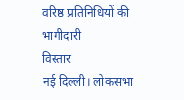वरिष्ठ प्रतिनिधियों की भागीदारी
विस्तार
नई दिल्ली। लोकसभा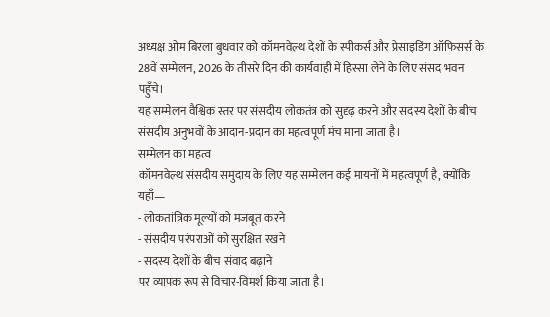अध्यक्ष ओम बिरला बुधवार को कॉमनवेल्थ देशों के स्पीकर्स और प्रेसाइडिंग ऑफिसर्स के 28वें सम्मेलन, 2026 के तीसरे दिन की कार्यवाही में हिस्सा लेने के लिए संसद भवन पहुँचे।
यह सम्मेलन वैश्विक स्तर पर संसदीय लोकतंत्र को सुदृढ़ करने और सदस्य देशों के बीच संसदीय अनुभवों के आदान-प्रदान का महत्वपूर्ण मंच माना जाता है।
सम्मेलन का महत्व
कॉमनवेल्थ संसदीय समुदाय के लिए यह सम्मेलन कई मायनों में महत्वपूर्ण है, क्योंकि यहाँ—
- लोकतांत्रिक मूल्यों को मजबूत करने
- संसदीय परंपराओं को सुरक्षित रखने
- सदस्य देशों के बीच संवाद बढ़ाने
पर व्यापक रूप से विचार-विमर्श किया जाता है।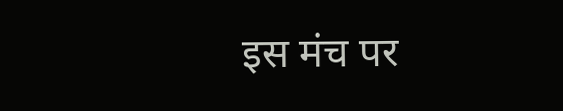इस मंच पर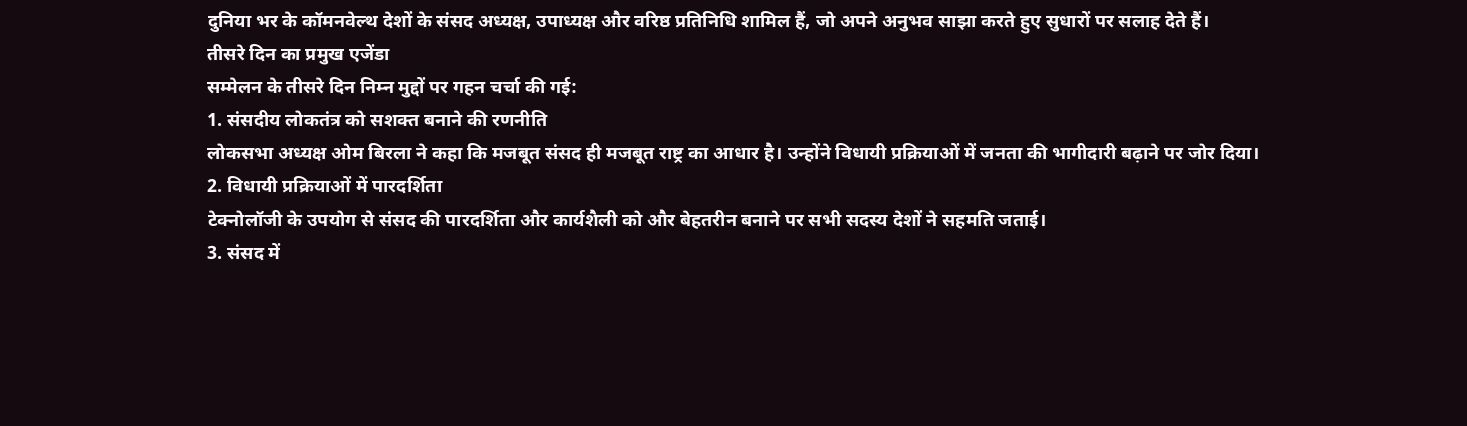दुनिया भर के कॉमनवेल्थ देशों के संसद अध्यक्ष, उपाध्यक्ष और वरिष्ठ प्रतिनिधि शामिल हैं, जो अपने अनुभव साझा करते हुए सुधारों पर सलाह देते हैं।
तीसरे दिन का प्रमुख एजेंडा
सम्मेलन के तीसरे दिन निम्न मुद्दों पर गहन चर्चा की गई:
1. संसदीय लोकतंत्र को सशक्त बनाने की रणनीति
लोकसभा अध्यक्ष ओम बिरला ने कहा कि मजबूत संसद ही मजबूत राष्ट्र का आधार है। उन्होंने विधायी प्रक्रियाओं में जनता की भागीदारी बढ़ाने पर जोर दिया।
2. विधायी प्रक्रियाओं में पारदर्शिता
टेक्नोलॉजी के उपयोग से संसद की पारदर्शिता और कार्यशैली को और बेहतरीन बनाने पर सभी सदस्य देशों ने सहमति जताई।
3. संसद में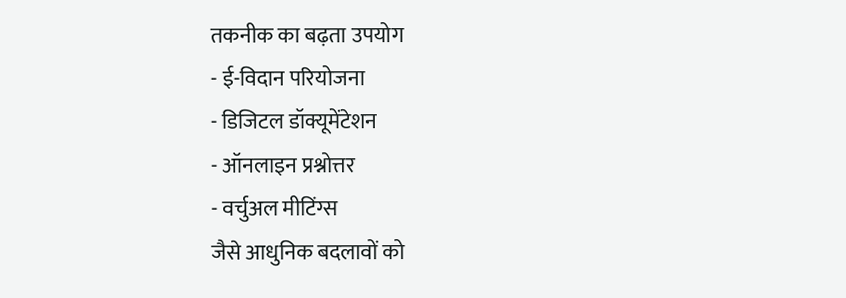तकनीक का बढ़ता उपयोग
- ई-विदान परियोजना
- डिजिटल डॉक्यूमेंटेशन
- ऑनलाइन प्रश्नोत्तर
- वर्चुअल मीटिंग्स
जैसे आधुनिक बदलावों को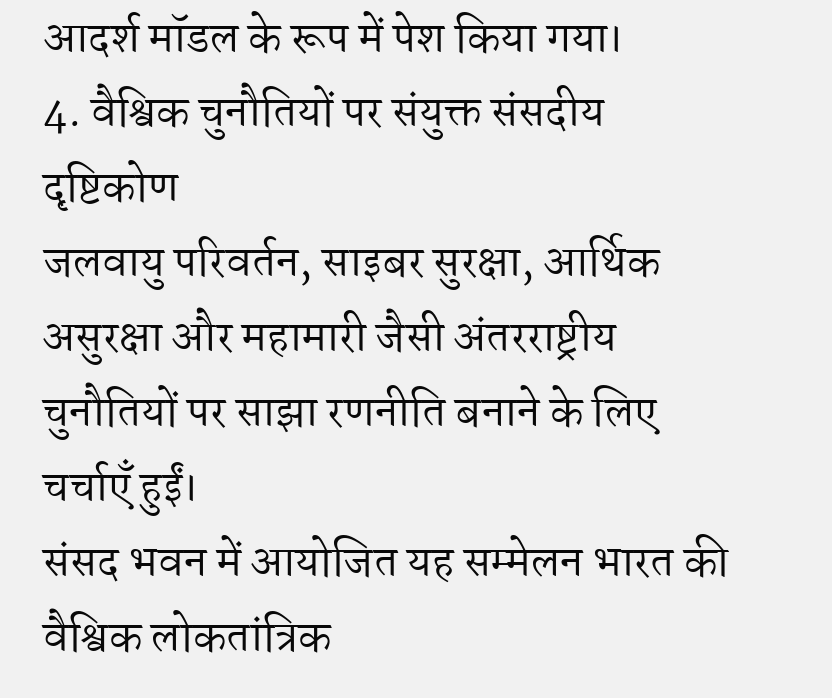आदर्श मॉडल के रूप में पेश किया गया।
4. वैश्विक चुनौतियों पर संयुक्त संसदीय दृष्टिकोण
जलवायु परिवर्तन, साइबर सुरक्षा, आर्थिक असुरक्षा और महामारी जैसी अंतरराष्ट्रीय चुनौतियों पर साझा रणनीति बनाने के लिए चर्चाएँ हुईं।
संसद भवन में आयोजित यह सम्मेलन भारत की वैश्विक लोकतांत्रिक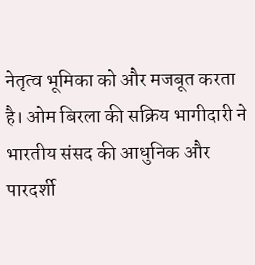नेतृत्व भूमिका को और मजबूत करता है। ओम बिरला की सक्रिय भागीदारी ने भारतीय संसद की आधुनिक और पारदर्शी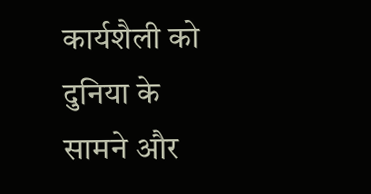कार्यशैली को दुनिया के सामने और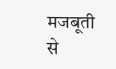मजबूती से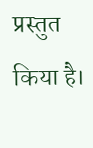प्रस्तुत किया है।